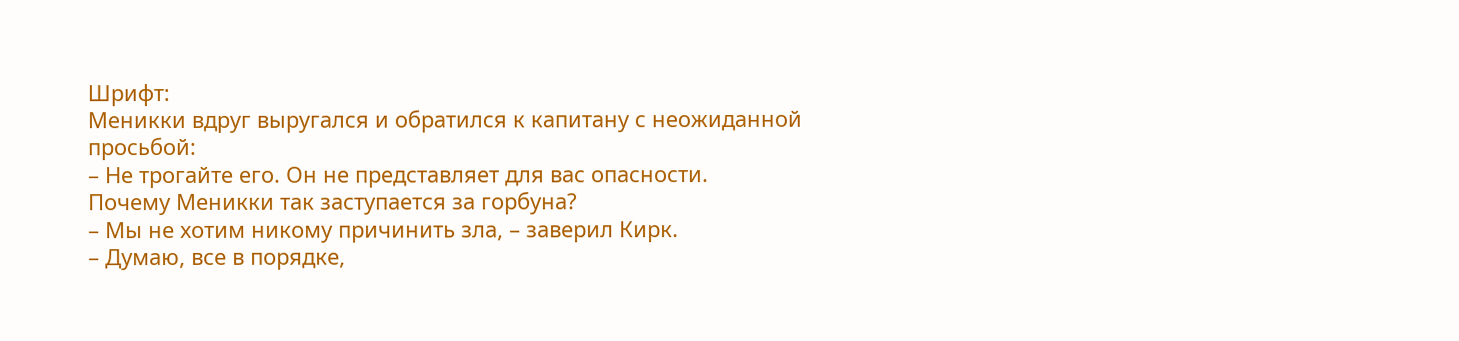Шрифт:
Меникки вдруг выругался и обратился к капитану с неожиданной просьбой:
– Не трогайте его. Он не представляет для вас опасности.
Почему Меникки так заступается за горбуна?
– Мы не хотим никому причинить зла, – заверил Кирк.
– Думаю, все в порядке,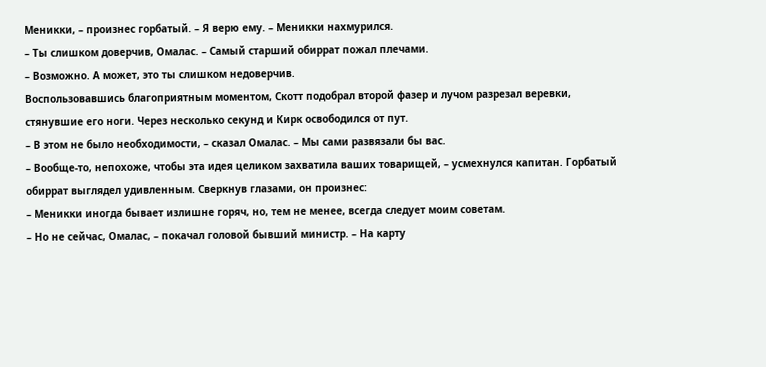Меникки, – произнес горбатый. – Я верю ему. – Меникки нахмурился.
– Ты слишком доверчив, Омалас. – Самый старший обиррат пожал плечами.
– Возможно. А может, это ты слишком недоверчив.
Воспользовавшись благоприятным моментом, Скотт подобрал второй фазер и лучом разрезал веревки, стянувшие его ноги. Через несколько секунд и Кирк освободился от пут.
– В этом не было необходимости, – сказал Омалас. – Мы сами развязали бы вас.
– Вообще-то, непохоже, чтобы эта идея целиком захватила ваших товарищей, – усмехнулся капитан. Горбатый обиррат выглядел удивленным. Сверкнув глазами, он произнес:
– Меникки иногда бывает излишне горяч, но, тем не менее, всегда следует моим советам.
– Но не сейчас, Омалас, – покачал головой бывший министр. – На карту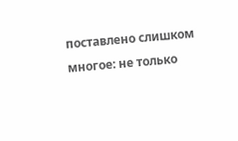поставлено слишком многое: не только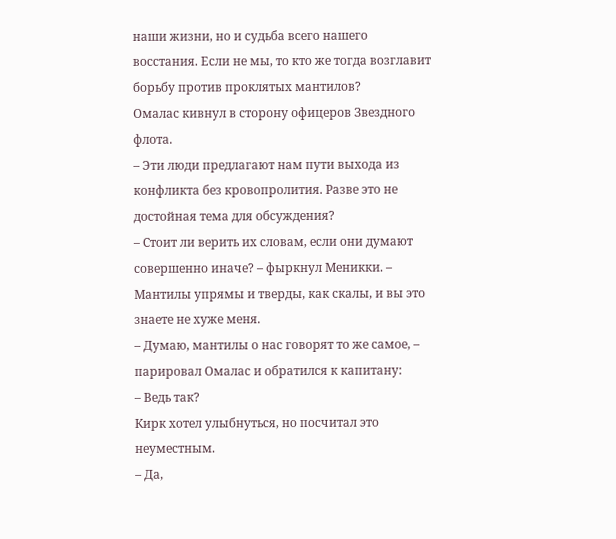наши жизни, но и судьба всего нашего восстания. Если не мы, то кто же тогда возглавит борьбу против проклятых мантилов?
Омалас кивнул в сторону офицеров Звездного флота.
– Эти люди предлагают нам пути выхода из конфликта без кровопролития. Разве это не достойная тема для обсуждения?
– Стоит ли верить их словам, если они думают совершенно иначе? – фыркнул Меникки. – Мантилы упрямы и тверды, как скалы, и вы это знаете не хуже меня.
– Думаю, мантилы о нас говорят то же самое, – парировал Омалас и обратился к капитану:
– Ведь так?
Кирк хотел улыбнуться, но посчитал это неуместным.
– Да,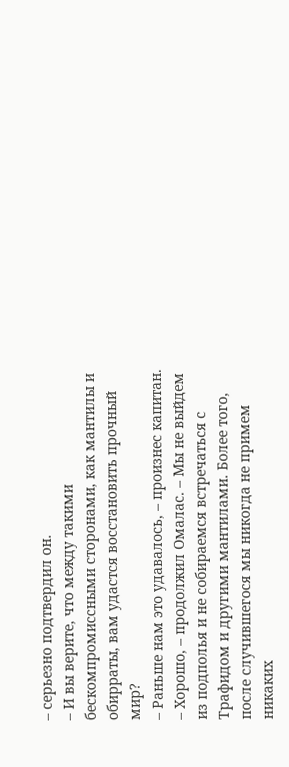– серьезно подтвердил он.
– И вы верите, что между такими бескомпромиссными сторонами, как мантилы и обирраты, вам удастся восстановить прочный мир?
– Раньше нам это удавалось, – произнес капитан.
– Хорошо, – продолжил Омалас. – Мы не выйдем из подполья и не собираемся встречаться с Трафидом и другими мантилами. Более того, после случившегося мы никогда не примем никаких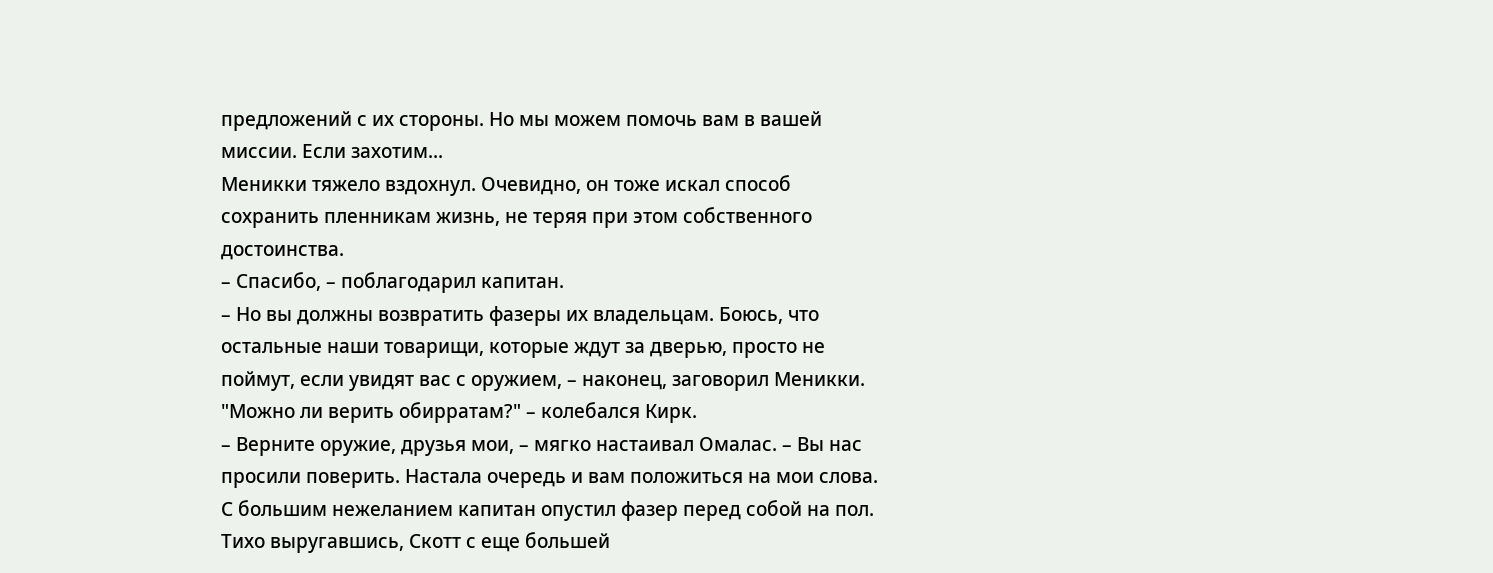предложений с их стороны. Но мы можем помочь вам в вашей миссии. Если захотим...
Меникки тяжело вздохнул. Очевидно, он тоже искал способ сохранить пленникам жизнь, не теряя при этом собственного достоинства.
– Спасибо, – поблагодарил капитан.
– Но вы должны возвратить фазеры их владельцам. Боюсь, что остальные наши товарищи, которые ждут за дверью, просто не поймут, если увидят вас с оружием, – наконец, заговорил Меникки. "Можно ли верить обирратам?" – колебался Кирк.
– Верните оружие, друзья мои, – мягко настаивал Омалас. – Вы нас просили поверить. Настала очередь и вам положиться на мои слова.
С большим нежеланием капитан опустил фазер перед собой на пол. Тихо выругавшись, Скотт с еще большей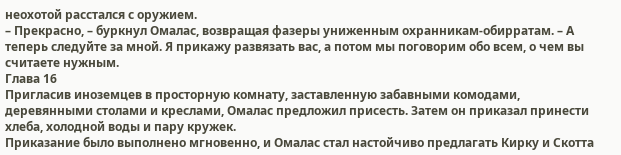неохотой расстался с оружием.
– Прекрасно, – буркнул Омалас, возвращая фазеры униженным охранникам-обирратам. – А теперь следуйте за мной. Я прикажу развязать вас, а потом мы поговорим обо всем, о чем вы считаете нужным.
Глава 16
Пригласив иноземцев в просторную комнату, заставленную забавными комодами, деревянными столами и креслами, Омалас предложил присесть. Затем он приказал принести хлеба, холодной воды и пару кружек.
Приказание было выполнено мгновенно, и Омалас стал настойчиво предлагать Кирку и Скотта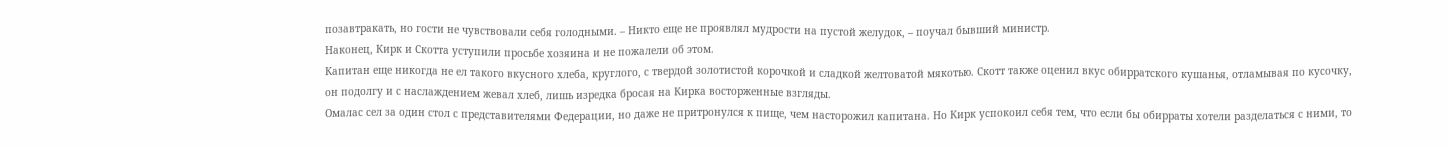позавтракать, но гости не чувствовали себя голодными. – Никто еще не проявлял мудрости на пустой желудок, – поучал бывший министр.
Наконец, Кирк и Скотта уступили просьбе хозяина и не пожалели об этом.
Капитан еще никогда не ел такого вкусного хлеба, круглого, с твердой золотистой корочкой и сладкой желтоватой мякотью. Скотт также оценил вкус обирратского кушанья, отламывая по кусочку, он подолгу и с наслаждением жевал хлеб, лишь изредка бросая на Кирка восторженные взгляды.
Омалас сел за один стол с представителями Федерации, но даже не притронулся к пище, чем насторожил капитана. Но Кирк успокоил себя тем, что если бы обирраты хотели разделаться с ними, то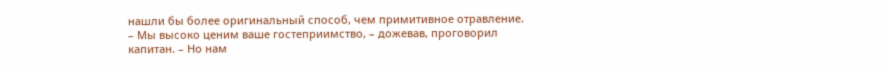нашли бы более оригинальный способ, чем примитивное отравление.
– Мы высоко ценим ваше гостеприимство, – дожевав, проговорил капитан. – Но нам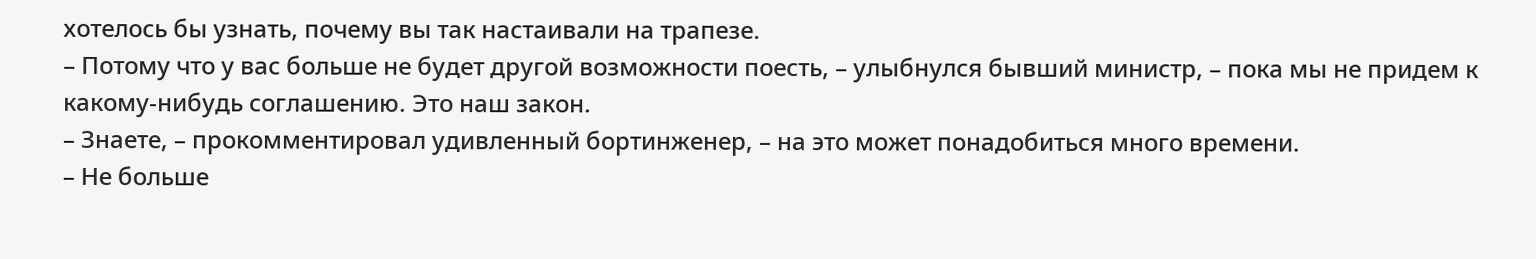хотелось бы узнать, почему вы так настаивали на трапезе.
– Потому что у вас больше не будет другой возможности поесть, – улыбнулся бывший министр, – пока мы не придем к какому-нибудь соглашению. Это наш закон.
– Знаете, – прокомментировал удивленный бортинженер, – на это может понадобиться много времени.
– Не больше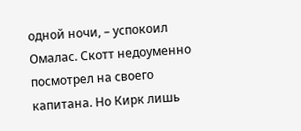одной ночи, – успокоил Омалас. Скотт недоуменно посмотрел на своего капитана. Но Кирк лишь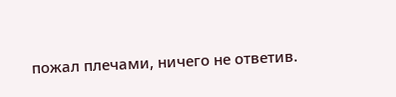пожал плечами, ничего не ответив.